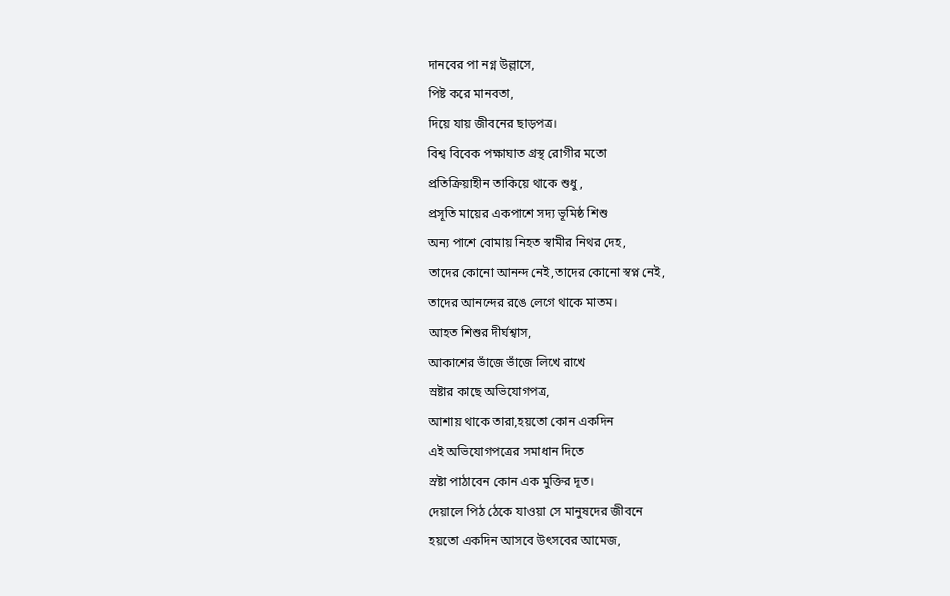দানবের পা নগ্ন উল্লাসে,
পিষ্ট করে মানবতা,
দিয়ে যায় জীবনের ছাড়পত্র।
বিশ্ব বিবেক পক্ষাঘাত গ্রস্থ রোগীর মতো
প্রতিক্রিয়াহীন তাকিয়ে থাকে শুধু ,
প্রসূতি মায়ের একপাশে সদ্য ভূমিষ্ঠ শিশু
অন্য পাশে বোমায় নিহত স্বামীর নিথর দেহ,
তাদের কোনো আনন্দ নেই,তাদের কোনো স্বপ্ন নেই,
তাদের আনন্দের রঙে লেগে থাকে মাতম।
আহত শিশুর দীর্ঘশ্বাস,
আকাশের ভাঁজে ভাঁজে লিখে রাখে
স্রষ্টার কাছে অভিযোগপত্র,
আশায় থাকে তারা,হয়তো কোন একদিন
এই অভিযোগপত্রের সমাধান দিতে
স্রষ্টা পাঠাবেন কোন এক মুক্তির দূত।
দেয়ালে পিঠ ঠেকে যাওয়া সে মানুষদের জীবনে
হয়তো একদিন আসবে উৎসবের আমেজ,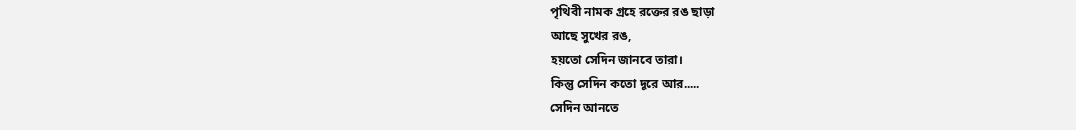পৃথিবী নামক গ্রহে রক্তের রঙ ছাড়া
আছে সুখের রঙ,
হয়তো সেদিন জানবে তারা।
কিন্তু সেদিন কতো দূরে আর.....
সেদিন আনতে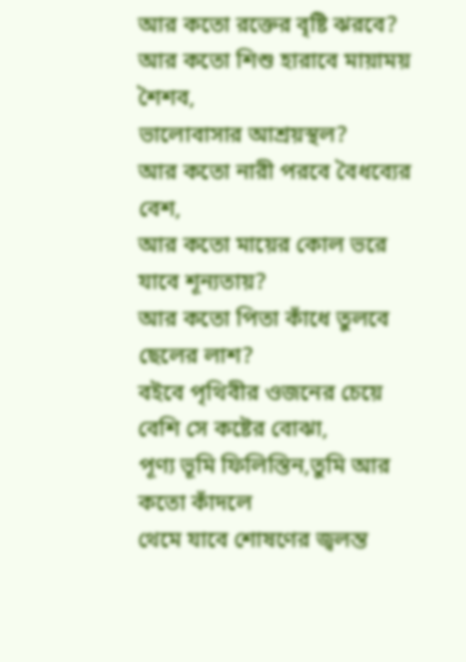আর কতো রক্তের বৃষ্টি ঝরবে?
আর কতো শিশু হারাবে মায়াময় শৈশব,
ভালোবাসার আশ্রয়স্থল?
আর কতো নারী পরবে বৈধব্যের বেশ,
আর কতো মায়ের কোল ভরে যাবে শূন্যতায়?
আর কতো পিতা কাঁধে তুলবে ছেলের লাশ?
বইবে পৃথিবীর ওজনের চেয়ে বেশি সে কষ্টের বোঝা,
পূণ্য ভূমি ফিলিস্তিন,তুমি আর কতো কাঁদলে
থেমে যাবে শোষণের জ্বলন্ত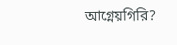আগ্নেয়গিরি?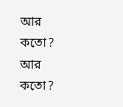আর কতো? আর কতো?